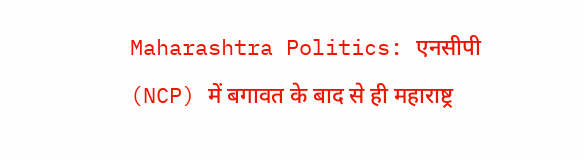Maharashtra Politics: एनसीपी (NCP) में बगावत के बाद से ही महाराष्ट्र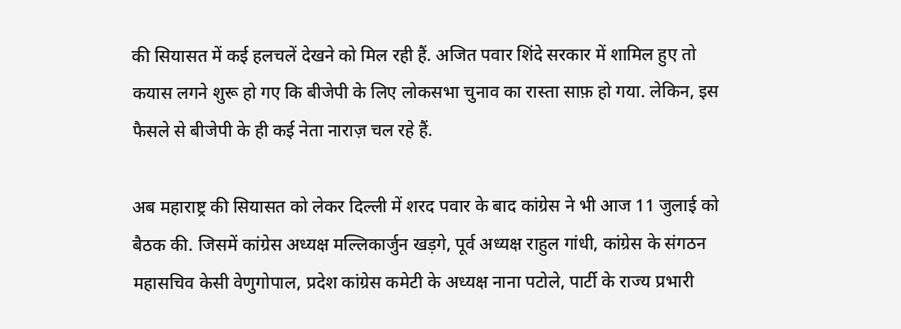की सियासत में कई हलचलें देखने को मिल रही हैं. अजित पवार शिंदे सरकार में शामिल हुए तो कयास लगने शुरू हो गए कि बीजेपी के लिए लोकसभा चुनाव का रास्ता साफ़ हो गया. लेकिन, इस फैसले से बीजेपी के ही कई नेता नाराज़ चल रहे हैं.

अब महाराष्ट्र की सियासत को लेकर दिल्ली में शरद पवार के बाद कांग्रेस ने भी आज 11 जुलाई को बैठक की. जिसमें कांग्रेस अध्यक्ष मल्लिकार्जुन खड़गे, पूर्व अध्यक्ष राहुल गांधी, कांग्रेस के संगठन महासचिव केसी वेणुगोपाल, प्रदेश कांग्रेस कमेटी के अध्यक्ष नाना पटोले, पार्टी के राज्य प्रभारी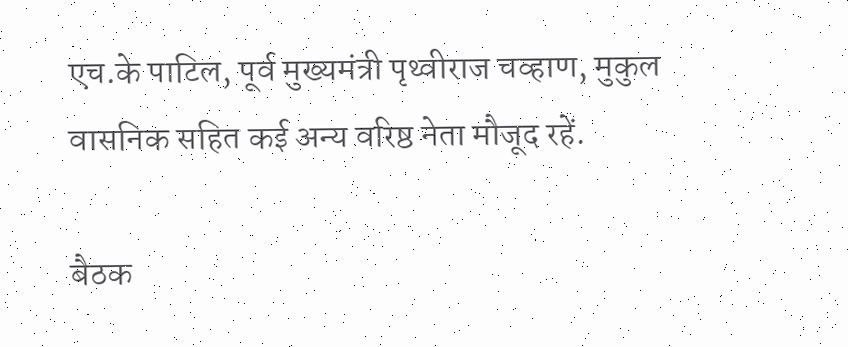एच.के पाटिल, पूर्व मुख्यमंत्री पृथ्वीराज चव्हाण, मुकुल वासनिक सहित कई अन्य वरिष्ठ नेता मौजूद रहें.

बैठक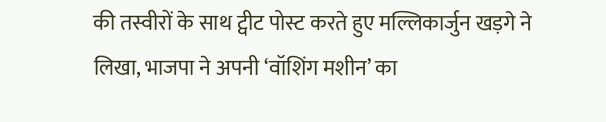की तस्वीरों के साथ ट्वीट पोस्ट करते हुए मल्लिकार्जुन खड़गे ने लिखा, भाजपा ने अपनी ‘वॉशिंग मशीन’ का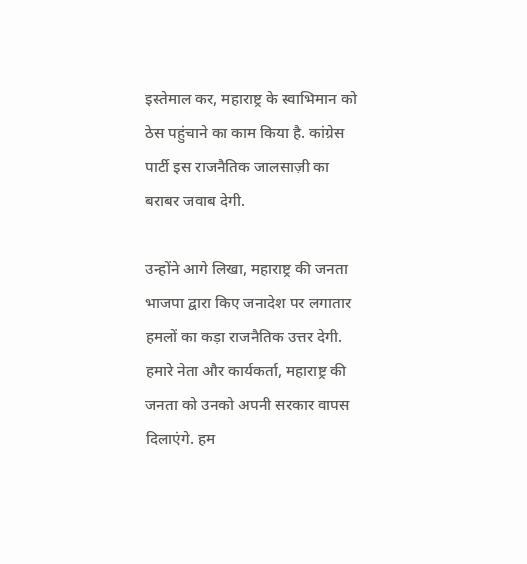इस्तेमाल कर, महाराष्ट्र के स्वाभिमान को ठेस पहुंचाने का काम किया है. कांग्रेस पार्टी इस राजनैतिक जालसाज़ी का बराबर जवाब देगी.

उन्होंने आगे लिखा, महाराष्ट्र की जनता भाजपा द्वारा किए जनादेश पर लगातार हमलों का कड़ा राजनैतिक उत्तर देगी. हमारे नेता और कार्यकर्ता, महाराष्ट्र की जनता को उनको अपनी सरकार वापस दिलाएंगे. हम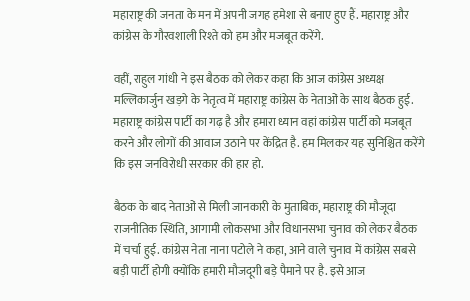महाराष्ट्र की जनता के मन में अपनी जगह हमेशा से बनाए हुए हैं. महाराष्ट्र और कांग्रेस के गौरवशाली रिश्ते को हम और मजबूत करेंगे.

वहीं, राहुल गांधी ने इस बैठक को लेकर कहा कि आज कांग्रेस अध्यक्ष मल्लिकार्जुन खड़गे के नेतृत्व में महाराष्ट्र कांग्रेस के नेताओं के साथ बैठक हुई. महाराष्ट्र कांग्रेस पार्टी का गढ़ है और हमारा ध्यान वहां कांग्रेस पार्टी को मजबूत करने और लोगों की आवाज उठाने पर केंद्रित है. हम मिलकर यह सुनिश्चित करेंगे कि इस जनविरोधी सरकार की हार हो.

बैठक के बाद नेताओं से मिली जानकारी के मुताबिक, महाराष्ट्र की मौजूदा राजनीतिक स्थिति, आगामी लोकसभा और विधानसभा चुनाव को लेकर बैठक में चर्चा हुई. कांग्रेस नेता नाना पटोले ने कहा, आने वाले चुनाव में कांग्रेस सबसे बड़ी पार्टी होगी क्योंकि हमारी मौजदूगी बड़े पैमाने पर है. इसे आज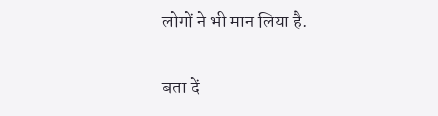लोगों ने भी मान लिया है.

बता दें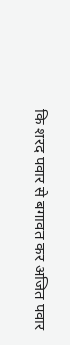कि शरद पवार से बगावत कर अजित पवार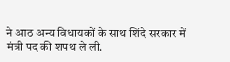ने आठ अन्य विधायकों के साथ शिंदे सरकार में मंत्री पद की शपथ ले ली.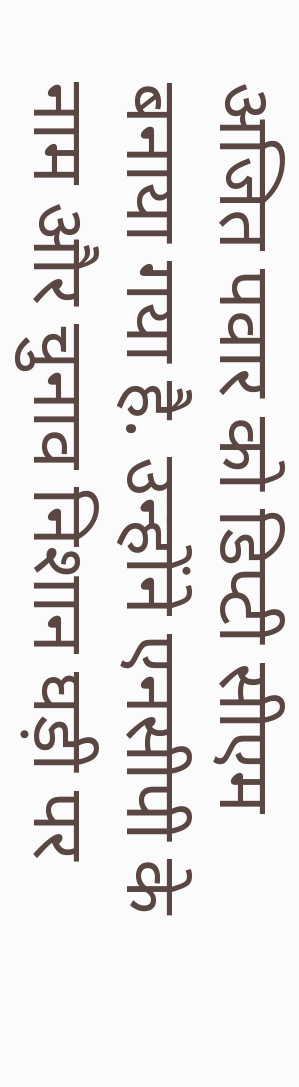अजित पवार को डिप्टी सीएम बनाया गया है. उन्होंने एनसीपी के नाम और चुनाव निशान घड़ी पर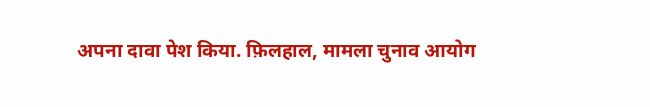अपना दावा पेश किया. फ़िलहाल, मामला चुनाव आयोग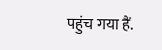पहुंच गया हैं.